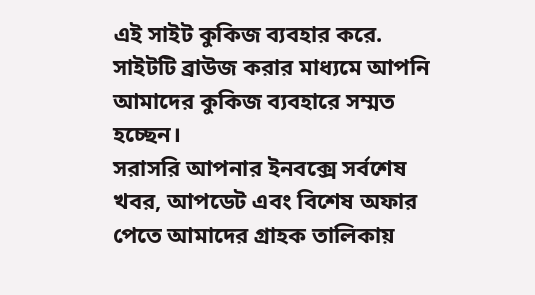এই সাইট কুকিজ ব্যবহার করে. সাইটটি ব্রাউজ করার মাধ্যমে আপনি আমাদের কুকিজ ব্যবহারে সম্মত হচ্ছেন।
সরাসরি আপনার ইনবক্সে সর্বশেষ খবর, আপডেট এবং বিশেষ অফার পেতে আমাদের গ্রাহক তালিকায়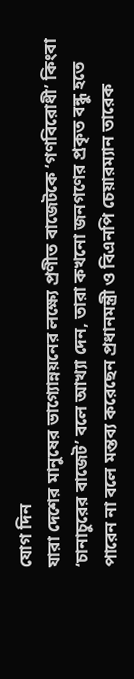যোগ দিন
যারা দেশের মানুষের ভাগ্যোন্নয়নের লক্ষ্যে প্রণীত বাজেটকে ‘গণবিরোধী’ কিংবা ‘চানাচুরের বাজেট’ বলে আখ্যা দেন, তারা কখনো জনগণের প্রকৃত বন্ধু হতে পারেন না বলে মন্তব্য করেছেন প্রধানমন্ত্রী ও বিএনপি চেয়ারম্যান তারেক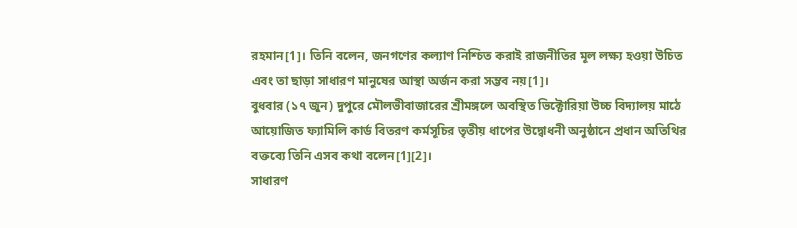রহমান[1]। তিনি বলেন, জনগণের কল্যাণ নিশ্চিত করাই রাজনীতির মূল লক্ষ্য হওয়া উচিত এবং তা ছাড়া সাধারণ মানুষের আস্থা অর্জন করা সম্ভব নয়[1]।
বুধবার (১৭ জুন) দুপুরে মৌলভীবাজারের শ্রীমঙ্গলে অবস্থিত ভিক্টোরিয়া উচ্চ বিদ্যালয় মাঠে আয়োজিত ফ্যামিলি কার্ড বিতরণ কর্মসূচির তৃতীয় ধাপের উদ্বোধনী অনুষ্ঠানে প্রধান অতিথির বক্তব্যে তিনি এসব কথা বলেন[1][2]।
সাধারণ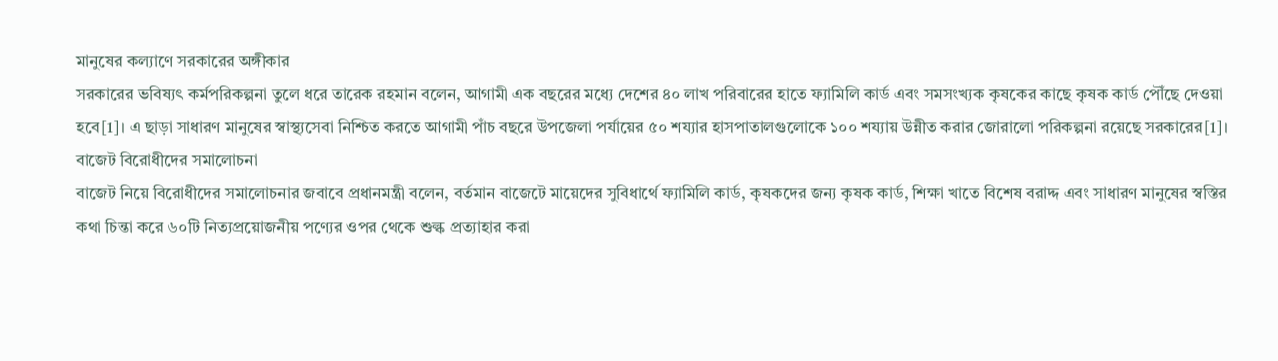মানুষের কল্যাণে সরকারের অঙ্গীকার
সরকারের ভবিষ্যৎ কর্মপরিকল্পনা তুলে ধরে তারেক রহমান বলেন, আগামী এক বছরের মধ্যে দেশের ৪০ লাখ পরিবারের হাতে ফ্যামিলি কার্ড এবং সমসংখ্যক কৃষকের কাছে কৃষক কার্ড পৌঁছে দেওয়া হবে[1]। এ ছাড়া সাধারণ মানুষের স্বাস্থ্যসেবা নিশ্চিত করতে আগামী পাঁচ বছরে উপজেলা পর্যায়ের ৫০ শয্যার হাসপাতালগুলোকে ১০০ শয্যায় উন্নীত করার জোরালো পরিকল্পনা রয়েছে সরকারের[1]।
বাজেট বিরোধীদের সমালোচনা
বাজেট নিয়ে বিরোধীদের সমালোচনার জবাবে প্রধানমন্ত্রী বলেন, বর্তমান বাজেটে মায়েদের সুবিধার্থে ফ্যামিলি কার্ড, কৃষকদের জন্য কৃষক কার্ড, শিক্ষা খাতে বিশেষ বরাদ্দ এবং সাধারণ মানুষের স্বস্তির কথা চিন্তা করে ৬০টি নিত্যপ্রয়োজনীয় পণ্যের ওপর থেকে শুল্ক প্রত্যাহার করা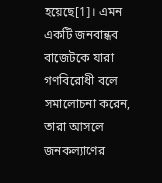হয়েছে[1]। এমন একটি জনবান্ধব বাজেটকে যারা গণবিরোধী বলে সমালোচনা করেন, তারা আসলে জনকল্যাণের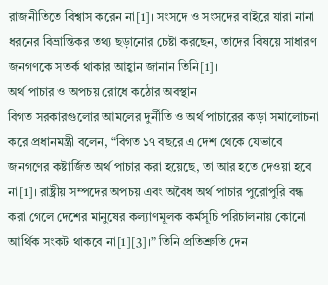রাজনীতিতে বিশ্বাস করেন না[1]। সংসদে ও সংসদের বাইরে যারা নানা ধরনের বিভ্রান্তিকর তথ্য ছড়ানোর চেষ্টা করছেন, তাদের বিষয়ে সাধারণ জনগণকে সতর্ক থাকার আহ্বান জানান তিনি[1]।
অর্থ পাচার ও অপচয় রোধে কঠোর অবস্থান
বিগত সরকারগুলোর আমলের দুর্নীতি ও অর্থ পাচারের কড়া সমালোচনা করে প্রধানমন্ত্রী বলেন, “বিগত ১৭ বছরে এ দেশ থেকে যেভাবে জনগণের কষ্টার্জিত অর্থ পাচার করা হয়েছে, তা আর হতে দেওয়া হবে না[1]। রাষ্ট্রীয় সম্পদের অপচয় এবং অবৈধ অর্থ পাচার পুরোপুরি বন্ধ করা গেলে দেশের মানুষের কল্যাণমূলক কর্মসূচি পরিচালনায় কোনো আর্থিক সংকট থাকবে না[1][3]।” তিনি প্রতিশ্রুতি দেন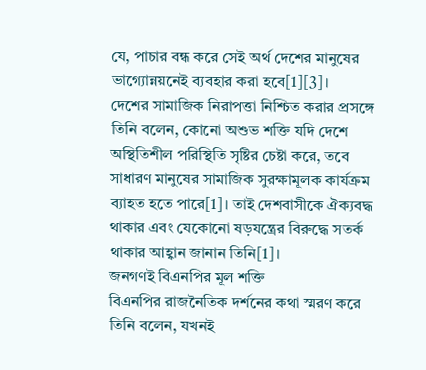যে, পাচার বন্ধ করে সেই অর্থ দেশের মানুষের ভাগ্যোন্নয়নেই ব্যবহার করা হবে[1][3]।
দেশের সামাজিক নিরাপত্তা নিশ্চিত করার প্রসঙ্গে তিনি বলেন, কোনো অশুভ শক্তি যদি দেশে অস্থিতিশীল পরিস্থিতি সৃষ্টির চেষ্টা করে, তবে সাধারণ মানুষের সামাজিক সুরক্ষামূলক কার্যক্রম ব্যাহত হতে পারে[1]। তাই দেশবাসীকে ঐক্যবদ্ধ থাকার এবং যেকোনো ষড়যন্ত্রের বিরুদ্ধে সতর্ক থাকার আহ্বান জানান তিনি[1]।
জনগণই বিএনপির মূল শক্তি
বিএনপির রাজনৈতিক দর্শনের কথা স্মরণ করে তিনি বলেন, যখনই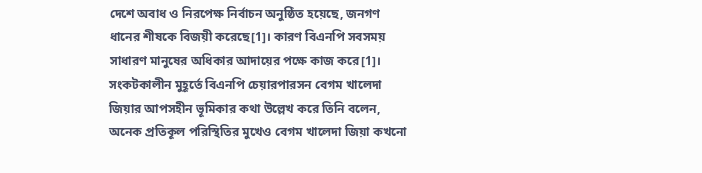দেশে অবাধ ও নিরপেক্ষ নির্বাচন অনুষ্ঠিত হয়েছে, জনগণ ধানের শীষকে বিজয়ী করেছে[1]। কারণ বিএনপি সবসময় সাধারণ মানুষের অধিকার আদায়ের পক্ষে কাজ করে[1]। সংকটকালীন মুহূর্তে বিএনপি চেয়ারপারসন বেগম খালেদা জিয়ার আপসহীন ভূমিকার কথা উল্লেখ করে তিনি বলেন, অনেক প্রতিকূল পরিস্থিতির মুখেও বেগম খালেদা জিয়া কখনো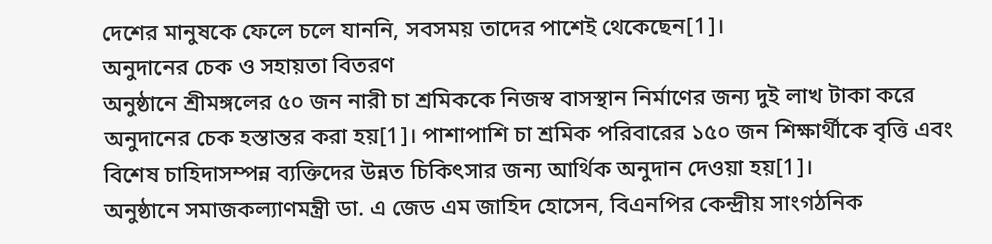দেশের মানুষকে ফেলে চলে যাননি, সবসময় তাদের পাশেই থেকেছেন[1]।
অনুদানের চেক ও সহায়তা বিতরণ
অনুষ্ঠানে শ্রীমঙ্গলের ৫০ জন নারী চা শ্রমিককে নিজস্ব বাসস্থান নির্মাণের জন্য দুই লাখ টাকা করে অনুদানের চেক হস্তান্তর করা হয়[1]। পাশাপাশি চা শ্রমিক পরিবারের ১৫০ জন শিক্ষার্থীকে বৃত্তি এবং বিশেষ চাহিদাসম্পন্ন ব্যক্তিদের উন্নত চিকিৎসার জন্য আর্থিক অনুদান দেওয়া হয়[1]।
অনুষ্ঠানে সমাজকল্যাণমন্ত্রী ডা. এ জেড এম জাহিদ হোসেন, বিএনপির কেন্দ্রীয় সাংগঠনিক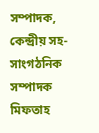সম্পাদক, কেন্দ্রীয় সহ-সাংগঠনিক সম্পাদক মিফতাহ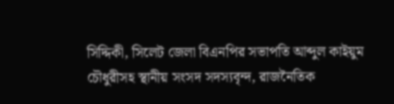সিদ্দিকী, সিলেট জেলা বিএনপির সভাপতি আব্দুল কাইয়ুম চৌধুরীসহ স্থানীয় সংসদ সদস্যবৃন্দ, রাজনৈতিক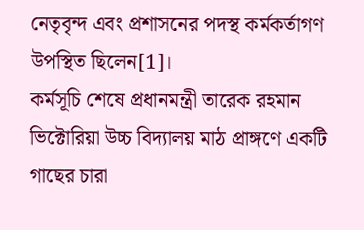নেতৃবৃন্দ এবং প্রশাসনের পদস্থ কর্মকর্তাগণ উপস্থিত ছিলেন[1]।
কর্মসূচি শেষে প্রধানমন্ত্রী তারেক রহমান ভিক্টোরিয়া উচ্চ বিদ্যালয় মাঠ প্রাঙ্গণে একটি গাছের চারা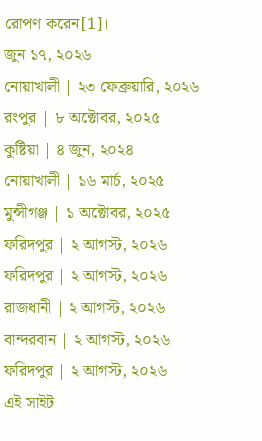রোপণ করেন[1]।
জুন ১৭, ২০২৬
নোয়াখালী | ২৩ ফেব্রুয়ারি, ২০২৬
রংপুর | ৮ অক্টোবর, ২০২৫
কুষ্টিয়া | ৪ জুন, ২০২৪
নোয়াখালী | ১৬ মার্চ, ২০২৫
মুন্সীগঞ্জ | ১ অক্টোবর, ২০২৫
ফরিদপুর | ২ আগস্ট, ২০২৬
ফরিদপুর | ২ আগস্ট, ২০২৬
রাজধানী | ২ আগস্ট, ২০২৬
বান্দরবান | ২ আগস্ট, ২০২৬
ফরিদপুর | ২ আগস্ট, ২০২৬
এই সাইট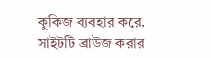কুকিজ ব্যবহার করে. সাইটটি ব্রাউজ করার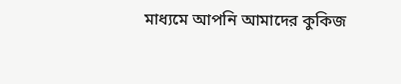মাধ্যমে আপনি আমাদের কুকিজ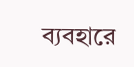ব্যবহারে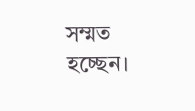সম্মত হচ্ছেন।